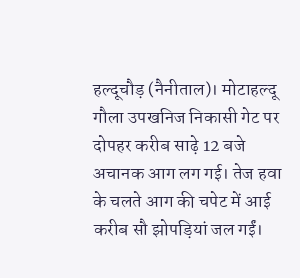हल्दूचौड़ (नैनीताल)। मोटाहल्दू गौला उपखनिज निकासी गेट पर दोपहर करीब साढ़े 12 बजे अचानक आग लग गई। तेज हवा के चलते आग की चपेट में आई करीब सौ झोपड़ियां जल गईं।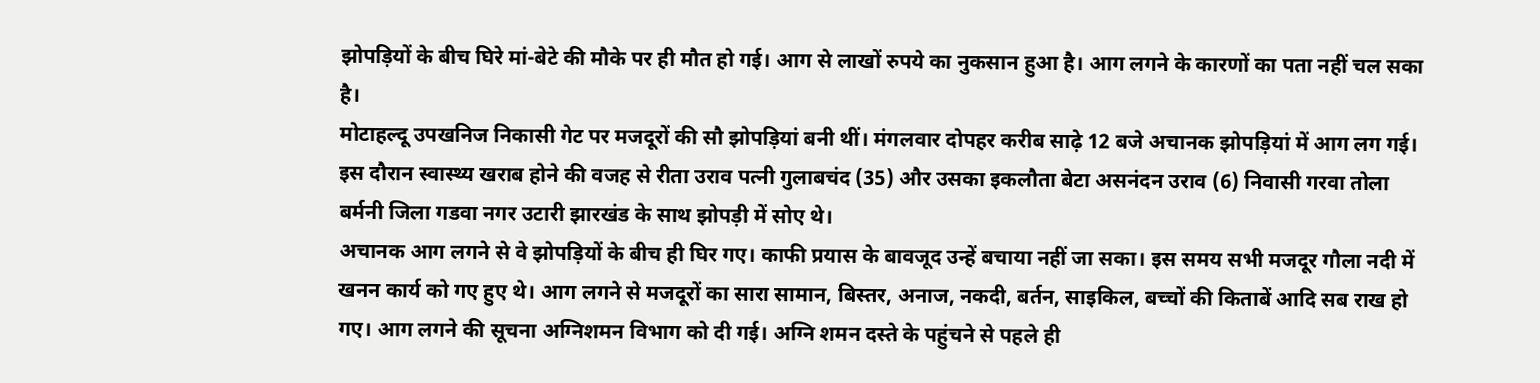झोपड़ियों के बीच घिरे मां-बेटे की मौके पर ही मौत हो गई। आग से लाखों रुपये का नुकसान हुआ है। आग लगने के कारणों का पता नहीं चल सका है।
मोटाहल्दू उपखनिज निकासी गेट पर मजदूरों की सौ झोपड़ियां बनी थीं। मंगलवार दोपहर करीब साढ़े 12 बजे अचानक झोपड़ियां में आग लग गई। इस दौरान स्वास्थ्य खराब होने की वजह से रीता उराव पत्नी गुलाबचंद (35) और उसका इकलौता बेटा असनंदन उराव (6) निवासी गरवा तोला बर्मनी जिला गडवा नगर उटारी झारखंड के साथ झोपड़ी में सोए थे।
अचानक आग लगने से वे झोपड़ियों के बीच ही घिर गए। काफी प्रयास के बावजूद उन्हें बचाया नहीं जा सका। इस समय सभी मजदूर गौला नदी में खनन कार्य को गए हुए थे। आग लगने से मजदूरों का सारा सामान, बिस्तर, अनाज, नकदी, बर्तन, साइकिल, बच्चों की किताबें आदि सब राख हो गए। आग लगने की सूचना अग्निशमन विभाग को दी गई। अग्नि शमन दस्ते के पहुंचने से पहले ही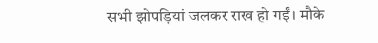सभी झोपड़ियां जलकर राख हो गईं। मौके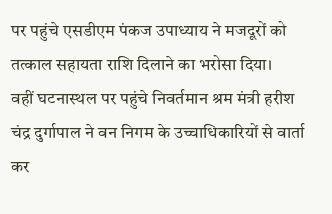पर पहुंचे एसडीएम पंकज उपाध्याय ने मजदूरों को तत्काल सहायता राशि दिलाने का भरोसा दिया।
वहीं घटनास्थल पर पहुंचे निवर्तमान श्रम मंत्री हरीश चंद्र दुर्गापाल ने वन निगम के उच्चाधिकारियों से वार्ता कर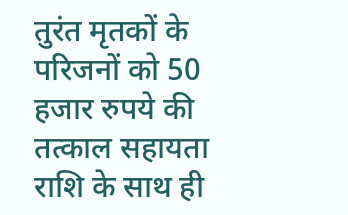तुरंत मृतकों के परिजनों को 50 हजार रुपये की तत्काल सहायता राशि के साथ ही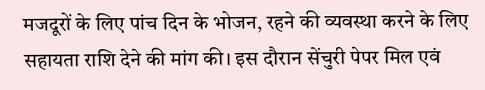मजदूरों के लिए पांच दिन के भोजन, रहने की व्यवस्था करने के लिए सहायता राशि देने की मांग की। इस दौरान सेंचुरी पेपर मिल एवं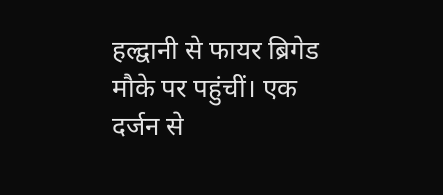हल्द्वानी से फायर ब्रिगेड मौके पर पहुंचीं। एक दर्जन से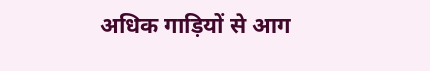अधिक गाड़ियों से आग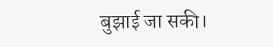बुझाई जा सकी।